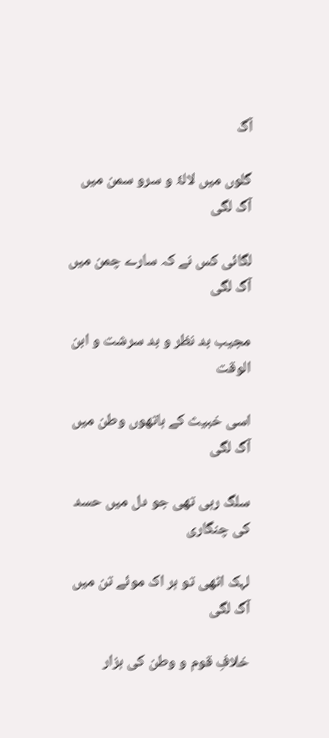آگ

گلوں میں لالۂ و سرو سمن میں آگ لگی

لگائی کس نے کہ سارے چمن میں آگ لگی

مجیب بد نظر و بد سرشت و ابن الوقت

اسی خبیث کے ہاتھوں وطن میں آگ لگی

سلگ رہی تھی جو دل میں حسد کی چنگاری

لہک اٹھی تو ہر اک موئے تن میں آگ لگی

خلافِ قوم و وطن کی ہزار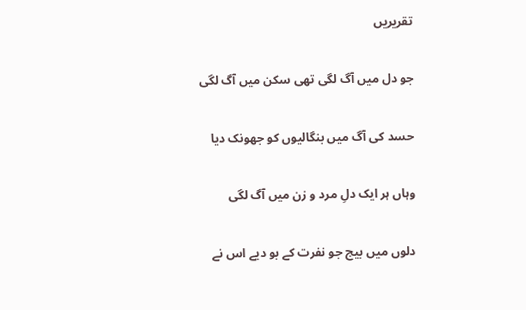تقریریں

جو دل میں آگ لگی تھی سکن میں آگ لگی

حسد کی آگ میں بنگالیوں کو جھونک دیا

وہاں ہر ایک دلِ مرد و زن میں آگ لگی

دلوں میں بیج جو نفرت کے بو دیے اس نے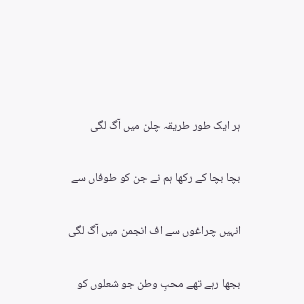ہر ایک طور طریقہ چلن میں آگ لگی

بچا بچا کے رکھا ہم نے جن کو طوفاں سے

انہیں چراغوں سے اف انجمن میں آگ لگی

بجھا رہے تھے محبِ وطن جو شعلوں کو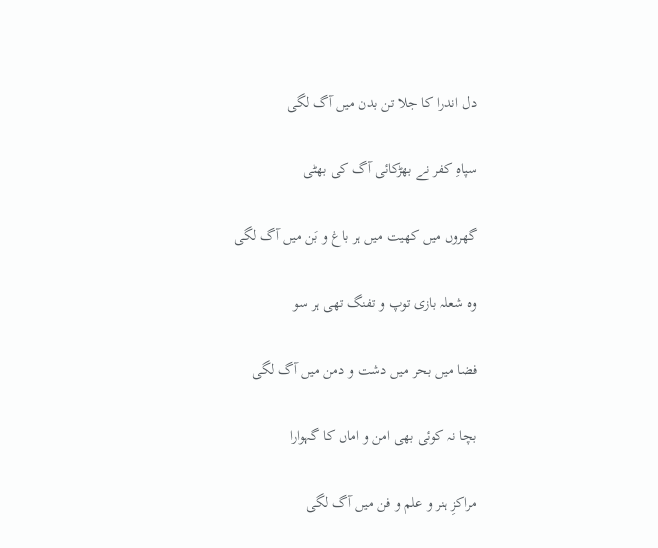دل اندرا کا جلا تن بدن میں آگ لگی

سپاہِ کفر نے بھڑکائی آگ کی بھٹی

گھروں میں کھیت میں ہر باغ و بَن میں آگ لگی

وہ شعلہ بازی توپ و تفنگ تھی ہر سو

فضا میں بحر میں دشت و دمن میں آگ لگی

بچا نہ کوئی بھی امن و اماں کا گہوارا

مراکزِ ہنر و علم و فن میں آگ لگی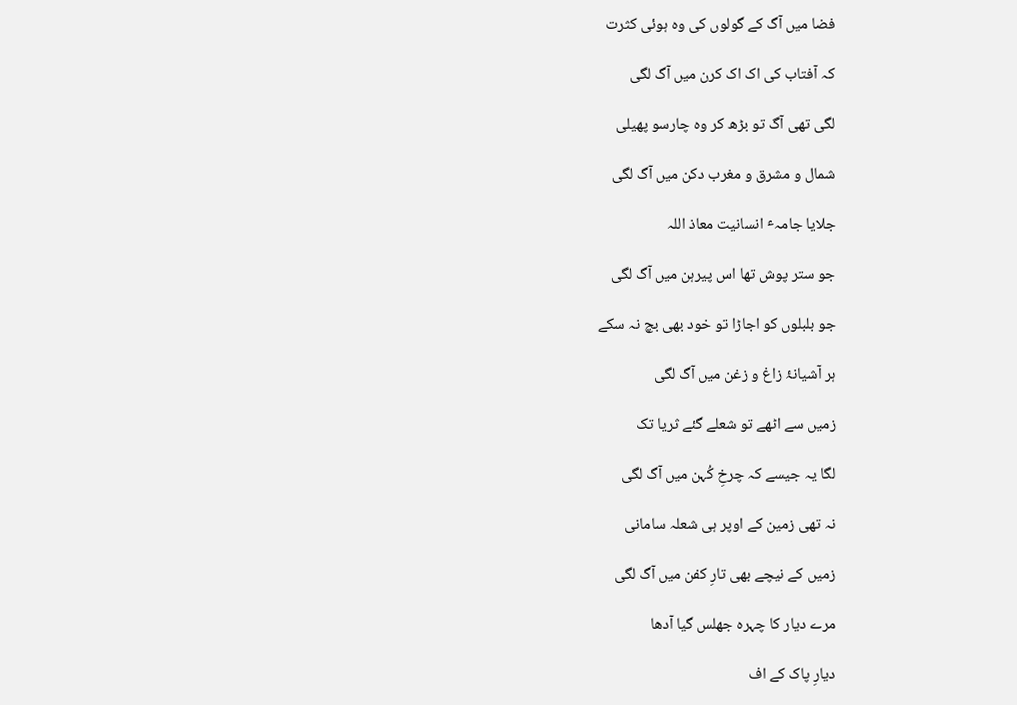فضا میں آگ کے گولوں کی وہ ہوئی کثرت

کہ آفتاب کی اک اک کرن میں آگ لگی

لگی تھی آگ تو بڑھ کر وہ چارسو پھیلی

شمال و مشرق و مغرب دکن میں آگ لگی

جلایا جامہٴ انسانیت معاذ اللہ

جو ستر پوش تھا اس پیرہن میں آگ لگی

جو بلبلوں کو اجاڑا تو خود بھی بچ نہ سکے

ہر آشیانۂ زاغ و زغن میں آگ لگی

زمیں سے اٹھے تو شعلے گئے ثریا تک

لگا یہ جیسے کہ چرخِ کُہن میں آگ لگی

نہ تھی زمین کے اوپر ہی شعلہ سامانی

زمیں کے نیچے بھی تارِ کفن میں آگ لگی

مرے دیار کا چہرہ جھلس گیا آدھا

دیارِ پاک کے اف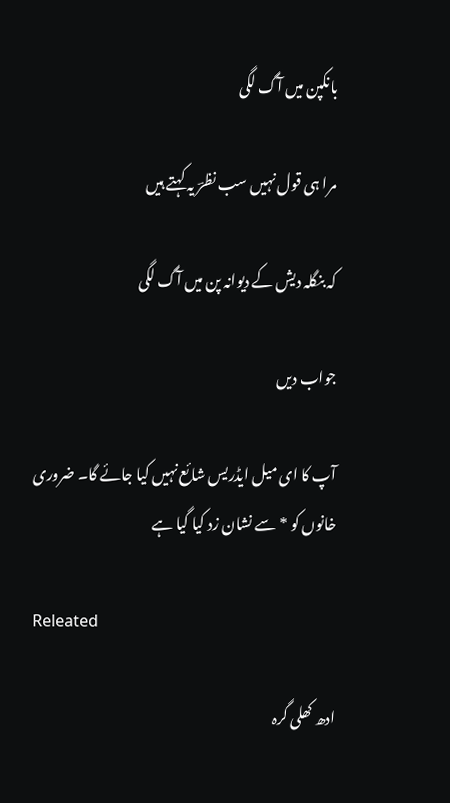بانکپن میں آگ لگی

مرا ہی قول نہیں سب نظرؔ یہ کہتے ہیں

کہ بنگلہ دیش کے دیوانہ پن میں آگ لگی

جواب دیں

آپ کا ای میل ایڈریس شائع نہیں کیا جائے گا۔ ضروری خانوں کو * سے نشان زد کیا گیا ہے

Releated

ادھ کھلی گرہ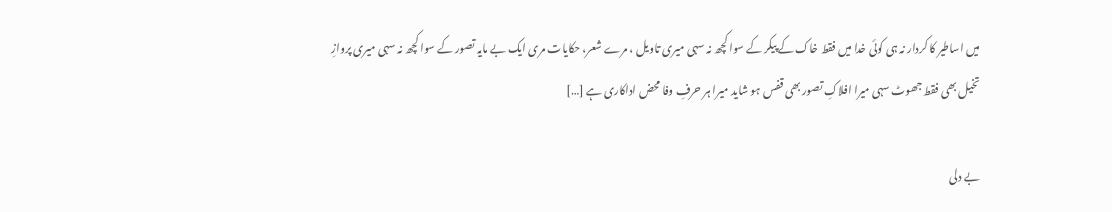میں اساطیر کا کردار نہ ہی کوئی خدا میں فقط خاک کے پیکر کے سوا کچھ نہ سہی میری تاویل ، مرے شعر، حکایات مری ایک بے مایہ تصور کے سوا کچھ نہ سہی میری پروازِ تخیل بھی فقط جھوٹ سہی میرا افلاکِ تصور بھی قفس ہو شاید میرا ہر حرفِ وفا محض اداکاری ہے […]

بے دلی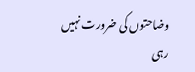وضاحتوں کی ضرورت نہیں رہی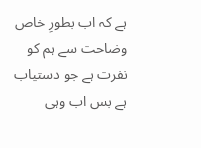ہے کہ اب بطورِ خاص وضاحت سے ہم کو نفرت ہے جو دستیاب ہے بس اب وہی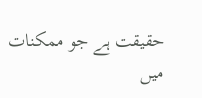حقیقت ہے جو ممکنات میں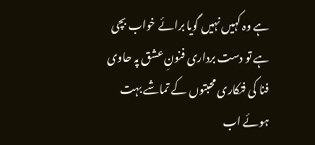ہے وہ کہیں نہیں گویا برائے خواب بچی ہے تو دست برداری فنونِ عشق پہ حاوی فنا کی فنکاری محبتوں کے تماشے بہت ہوئے اب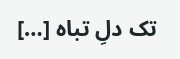تک دلِ تباہ […]